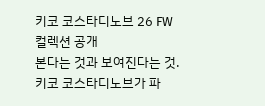키코 코스타디노브 26 FW 컬렉션 공개
본다는 것과 보여진다는 것.
키코 코스타디노브가 파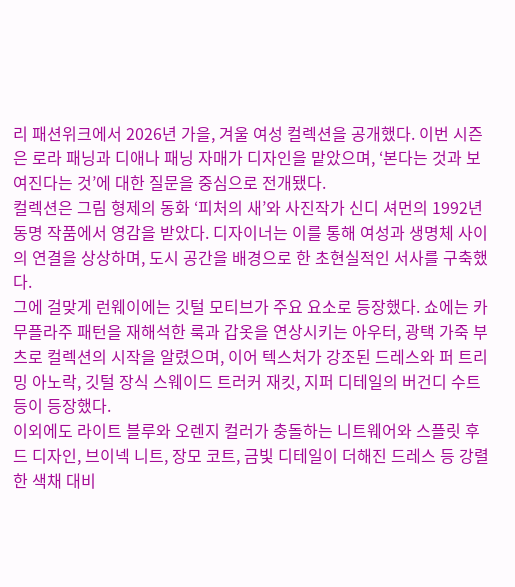리 패션위크에서 2026년 가을, 겨울 여성 컬렉션을 공개했다. 이번 시즌은 로라 패닝과 디애나 패닝 자매가 디자인을 맡았으며, ‘본다는 것과 보여진다는 것’에 대한 질문을 중심으로 전개됐다.
컬렉션은 그림 형제의 동화 ‘피처의 새’와 사진작가 신디 셔먼의 1992년 동명 작품에서 영감을 받았다. 디자이너는 이를 통해 여성과 생명체 사이의 연결을 상상하며, 도시 공간을 배경으로 한 초현실적인 서사를 구축했다.
그에 걸맞게 런웨이에는 깃털 모티브가 주요 요소로 등장했다. 쇼에는 카무플라주 패턴을 재해석한 룩과 갑옷을 연상시키는 아우터, 광택 가죽 부츠로 컬렉션의 시작을 알렸으며, 이어 텍스처가 강조된 드레스와 퍼 트리밍 아노락, 깃털 장식 스웨이드 트러커 재킷, 지퍼 디테일의 버건디 수트 등이 등장했다.
이외에도 라이트 블루와 오렌지 컬러가 충돌하는 니트웨어와 스플릿 후드 디자인, 브이넥 니트, 장모 코트, 금빛 디테일이 더해진 드레스 등 강렬한 색채 대비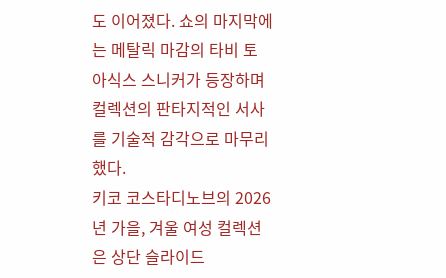도 이어졌다. 쇼의 마지막에는 메탈릭 마감의 타비 토 아식스 스니커가 등장하며 컬렉션의 판타지적인 서사를 기술적 감각으로 마무리했다.
키코 코스타디노브의 2026년 가을, 겨울 여성 컬렉션은 상단 슬라이드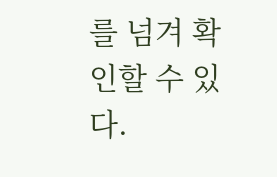를 넘겨 확인할 수 있다.